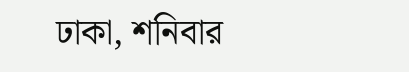ঢাকা, শনিবার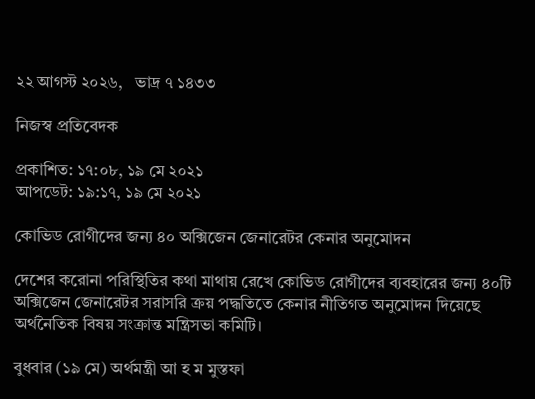২২ আগস্ট ২০২৬,   ভাদ্র ৭ ১৪৩৩

নিজস্ব প্রতিবেদক

প্রকাশিত: ১৭:০৮, ১৯ মে ২০২১
আপডেট: ১৯:১৭, ১৯ মে ২০২১

কোভিড রোগীদের জন্য ৪০ অক্সিজেন জেনারেটর কেনার অনুমোদন

দেশের করোনা পরিস্থিতির কথা মাথায় রেখে কোভিড রোগীদের ব্যবহারের জন্য ৪০টি অক্সিজেন জেনারেটর সরাসরি ক্রয় পদ্ধতিতে কেনার নীতিগত অনুমোদন দিয়েছে অর্থনৈতিক বিষয় সংক্রান্ত মন্ত্রিসভা কমিটি।

বুধবার (১৯ মে) অর্থমন্ত্রী আ হ ম মুস্তফা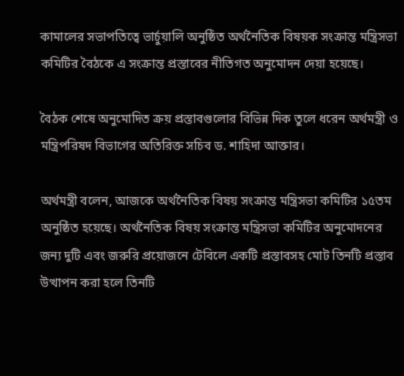কামালের সভাপতিত্বে ভার্চুয়ালি অনুষ্ঠিত অর্থনৈতিক বিষয়ক সংক্রান্ত মন্ত্রিসভা কমিটির বৈঠকে এ সংক্রান্ত প্রস্তাবের নীতিগত অনুমোদন দেয়া হয়েছে।

বৈঠক শেষে অনুমোদিত ক্রয় প্রস্তাবগুলোর বিভিন্ন দিক তুলে ধরেন অর্থমন্ত্রী ও মন্ত্রিপরিষদ বিভাগের অতিরিক্ত সচিব ড. শাহিদা আক্তার।

অর্থমন্ত্রী বলেন, আজকে অর্থনৈতিক বিষয় সংক্রান্ত মন্ত্রিসভা কমিটির ১৫তম অনুষ্ঠিত হয়েছে। অর্থনৈতিক বিষয় সংক্রান্ত মন্ত্রিসভা কমিটির অনুমোদনের জন্য দুটি এবং জরুরি প্রয়োজনে টেবিলে একটি প্রস্তাবসহ মোট তিনটি প্রস্তাব উত্থাপন করা হলে তিনটি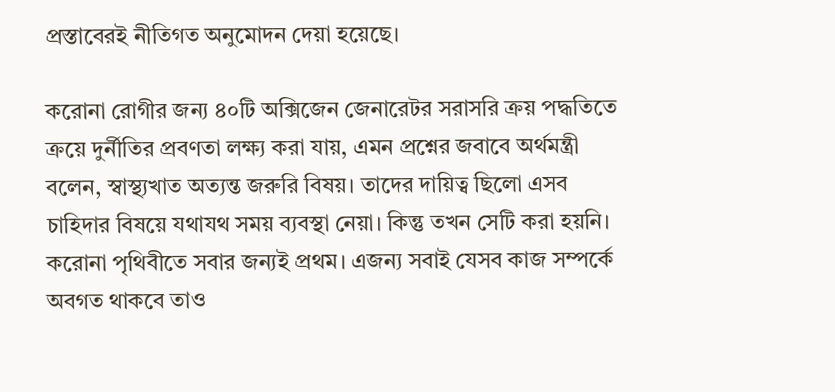প্রস্তাবেরই নীতিগত অনুমোদন দেয়া হয়েছে।

করোনা রোগীর জন্য ৪০টি অক্সিজেন জেনারেটর সরাসরি ক্রয় পদ্ধতিতে ক্রয়ে দুর্নীতির প্রবণতা লক্ষ্য করা যায়, এমন প্রশ্নের জবাবে অর্থমন্ত্রী বলেন, স্বাস্থ্যখাত অত্যন্ত জরুরি বিষয়। তাদের দায়িত্ব ছিলো এসব চাহিদার বিষয়ে যথাযথ সময় ব্যবস্থা নেয়া। কিন্তু তখন সেটি করা হয়নি। করোনা পৃথিবীতে সবার জন্যই প্রথম। এজন্য সবাই যেসব কাজ সম্পর্কে অবগত থাকবে তাও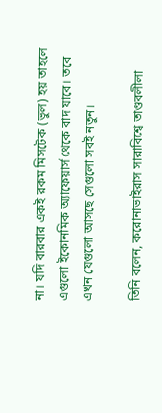না। যদি বারবার একই রকম মিসটেক (ভুল) হয় তাহলে এগুলো ইকোনমিক অ্যাফেয়ার্স থেকে বাদ যাবে। তবে এখন যেগুলো আসছে সেগুলো সবই নতুন।

তিনি বলেন, করোনাভাইরাস সারাবিশ্বে তাণ্ডবলীলা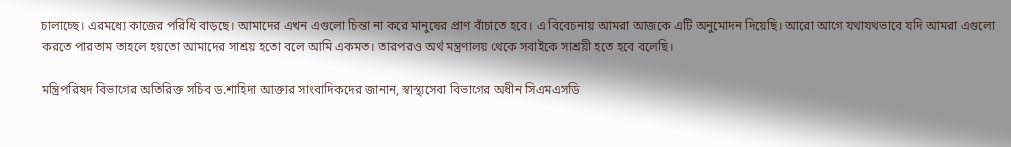চালাচ্ছে। এরমধ্যে কাজের পরিধি বাড়ছে। আমাদের এখন এগুলো চিন্তা না করে মানুষের প্রাণ বাঁচাতে হবে। এ বিবেচনায় আমরা আজকে এটি অনুমোদন দিয়েছি। আরো আগে যথাযথভাবে যদি আমরা এগুলো করতে পারতাম তাহলে হয়তো আমাদের সাশ্রয় হতো বলে আমি একমত। তারপরও অর্থ মন্ত্রণালয় থেকে সবাইকে সাশ্রয়ী হতে হবে বলেছি।

মন্ত্রিপরিষদ বিভাগের অতিরিক্ত সচিব ড.শাহিদা আক্তার সাংবাদিকদের জানান, স্বাস্থ্যসেবা বিভাগের অধীন সিএমএসডি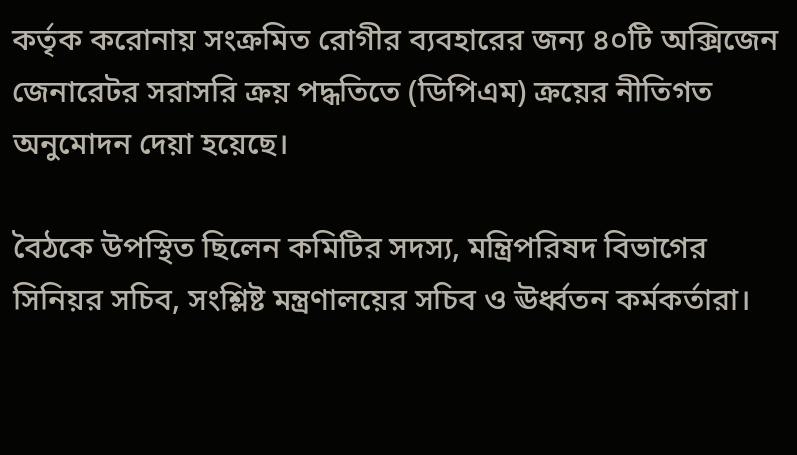কর্তৃক করোনায় সংক্রমিত রোগীর ব্যবহারের জন্য ৪০টি অক্সিজেন জেনারেটর সরাসরি ক্রয় পদ্ধতিতে (ডিপিএম) ক্রয়ের নীতিগত অনুমোদন দেয়া হয়েছে।

বৈঠকে উপস্থিত ছিলেন কমিটির সদস্য, মন্ত্রিপরিষদ বিভাগের সিনিয়র সচিব, সংশ্লিষ্ট মন্ত্রণালয়ের সচিব ও ঊর্ধ্বতন কর্মকর্তারা।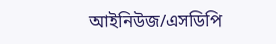আইনিউজ/এসডিপি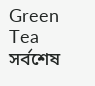Green Tea
সর্বশেষ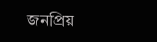জনপ্রিয়